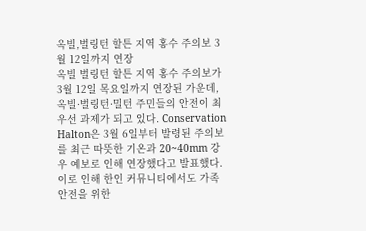옥빌,벌링턴 할튼 지역 홍수 주의보 3월 12일까지 연장
옥빌 벌링턴 할튼 지역 홍수 주의보가 3월 12일 목요일까지 연장된 가운데, 옥빌·벌링턴·밀턴 주민들의 안전이 최우선 과제가 되고 있다. Conservation Halton은 3월 6일부터 발령된 주의보를 최근 따뜻한 기온과 20~40mm 강우 예보로 인해 연장했다고 발표했다. 이로 인해 한인 커뮤니티에서도 가족 안전을 위한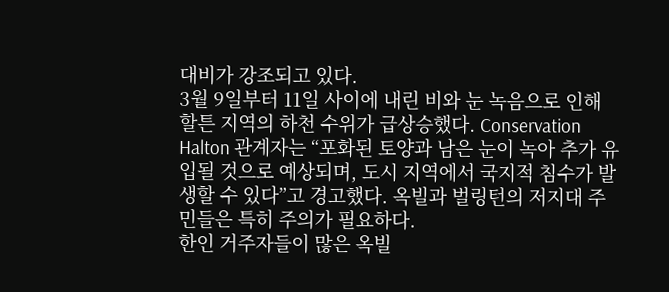대비가 강조되고 있다.
3월 9일부터 11일 사이에 내린 비와 눈 녹음으로 인해 할튼 지역의 하천 수위가 급상승했다. Conservation Halton 관계자는 “포화된 토양과 남은 눈이 녹아 추가 유입될 것으로 예상되며, 도시 지역에서 국지적 침수가 발생할 수 있다”고 경고했다. 옥빌과 벌링턴의 저지대 주민들은 특히 주의가 필요하다.
한인 거주자들이 많은 옥빌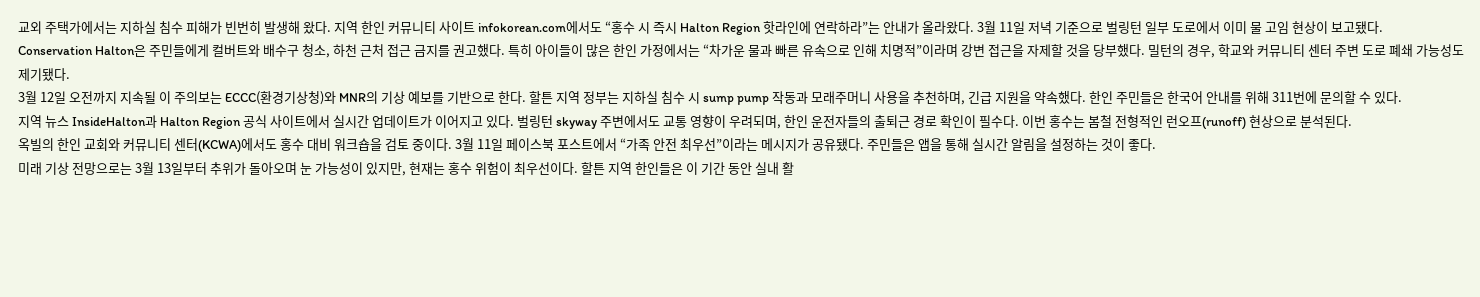교외 주택가에서는 지하실 침수 피해가 빈번히 발생해 왔다. 지역 한인 커뮤니티 사이트 infokorean.com에서도 “홍수 시 즉시 Halton Region 핫라인에 연락하라”는 안내가 올라왔다. 3월 11일 저녁 기준으로 벌링턴 일부 도로에서 이미 물 고임 현상이 보고됐다.
Conservation Halton은 주민들에게 컬버트와 배수구 청소, 하천 근처 접근 금지를 권고했다. 특히 아이들이 많은 한인 가정에서는 “차가운 물과 빠른 유속으로 인해 치명적”이라며 강변 접근을 자제할 것을 당부했다. 밀턴의 경우, 학교와 커뮤니티 센터 주변 도로 폐쇄 가능성도 제기됐다.
3월 12일 오전까지 지속될 이 주의보는 ECCC(환경기상청)와 MNR의 기상 예보를 기반으로 한다. 할튼 지역 정부는 지하실 침수 시 sump pump 작동과 모래주머니 사용을 추천하며, 긴급 지원을 약속했다. 한인 주민들은 한국어 안내를 위해 311번에 문의할 수 있다.
지역 뉴스 InsideHalton과 Halton Region 공식 사이트에서 실시간 업데이트가 이어지고 있다. 벌링턴 skyway 주변에서도 교통 영향이 우려되며, 한인 운전자들의 출퇴근 경로 확인이 필수다. 이번 홍수는 봄철 전형적인 런오프(runoff) 현상으로 분석된다.
옥빌의 한인 교회와 커뮤니티 센터(KCWA)에서도 홍수 대비 워크숍을 검토 중이다. 3월 11일 페이스북 포스트에서 “가족 안전 최우선”이라는 메시지가 공유됐다. 주민들은 앱을 통해 실시간 알림을 설정하는 것이 좋다.
미래 기상 전망으로는 3월 13일부터 추위가 돌아오며 눈 가능성이 있지만, 현재는 홍수 위험이 최우선이다. 할튼 지역 한인들은 이 기간 동안 실내 활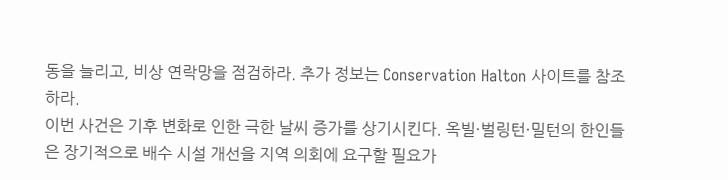동을 늘리고, 비상 연락망을 점검하라. 추가 정보는 Conservation Halton 사이트를 참조하라.
이번 사건은 기후 변화로 인한 극한 날씨 증가를 상기시킨다. 옥빌·벌링턴·밀턴의 한인들은 장기적으로 배수 시설 개선을 지역 의회에 요구할 필요가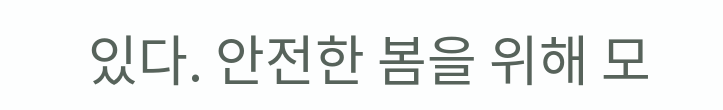있다. 안전한 봄을 위해 모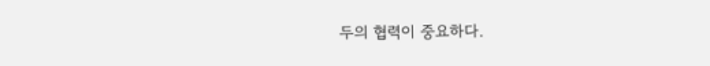두의 협력이 중요하다.